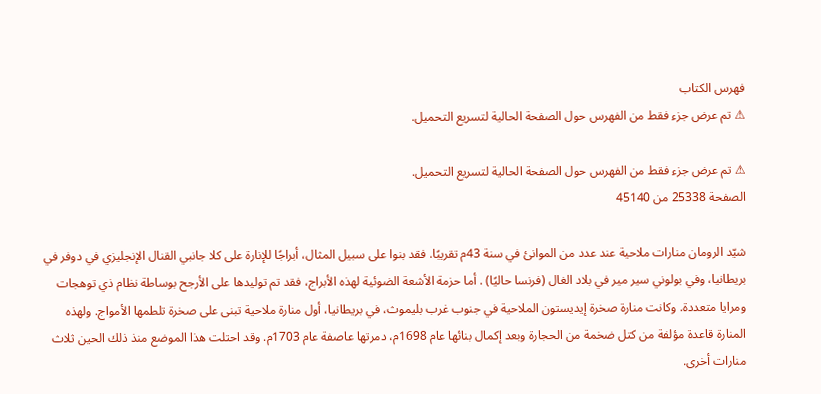فهرس الكتاب
⚠ تم عرض جزء فقط من الفهرس حول الصفحة الحالية لتسريع التحميل.

⚠ تم عرض جزء فقط من الفهرس حول الصفحة الحالية لتسريع التحميل.
الصفحة 25338 من 45140

شيّد الرومان منارات ملاحية عند عدد من الموانئ في سنة 43م تقريبًا. فقد بنوا على سبيل المثال، أبراجًا للإنارة على كلا جانبي القنال الإنجليزي في دوفر في بريطانيا، وفي بولوني سير مير في بلاد الغال (فرنسا حاليًا) . أما حزمة الأشعة الضوئية لهذه الأبراج، فقد تم توليدها على الأرجح بوساطة نظام ذي توهجات ومرايا متعددة. وكانت منارة صخرة إيديستون الملاحية في جنوب غرب بليموث، في بريطانيا، أول منارة ملاحية تبنى على صخرة تلطمها الأمواج. ولهذه المنارة قاعدة مؤلفة من كتل ضخمة من الحجارة وبعد إكمال بنائها عام 1698م، دمرتها عاصفة عام 1703م. وقد احتلت هذا الموضع منذ ذلك الحين ثلاث منارات أخرى.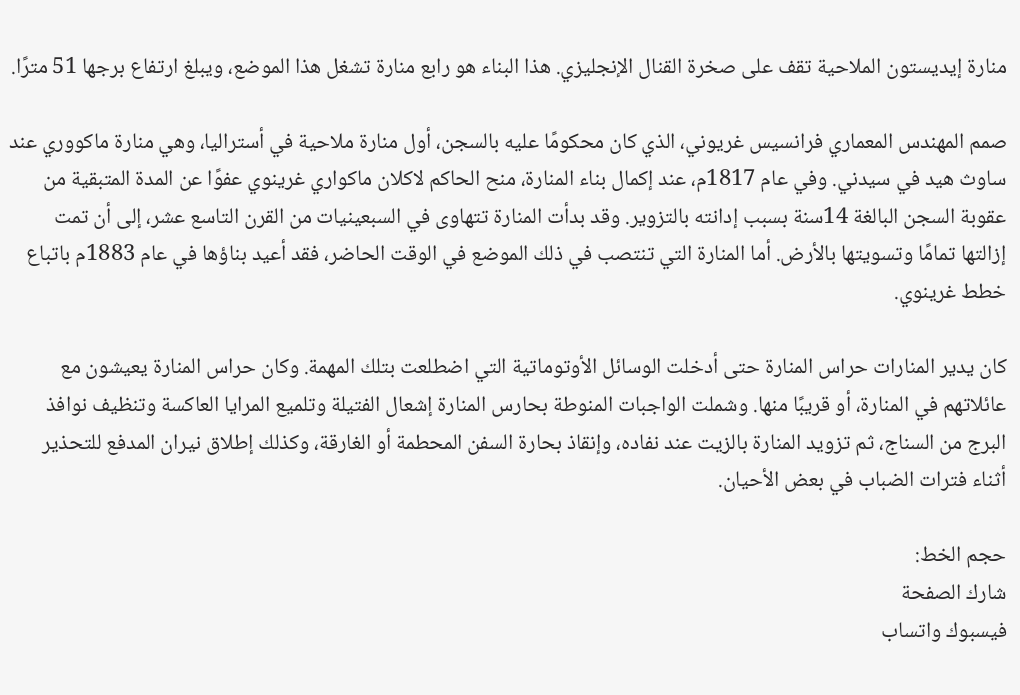منارة إيديستون الملاحية تقف على صخرة القنال الإنجليزي. هذا البناء هو رابع منارة تشغل هذا الموضع، ويبلغ ارتفاع برجها 51 مترًا.

صمم المهندس المعماري فرانسيس غريوني، الذي كان محكومًا عليه بالسجن، أول منارة ملاحية في أستراليا، وهي منارة ماكووري عند ساوث هيد في سيدني. وفي عام 1817م، عند إكمال بناء المنارة، منح الحاكم لاكلان ماكواري غرينوي عفوًا عن المدة المتبقية من عقوبة السجن البالغة 14سنة بسبب إدانته بالتزوير. وقد بدأت المنارة تتهاوى في السبعينيات من القرن التاسع عشر، إلى أن تمت إزالتها تمامًا وتسويتها بالأرض. أما المنارة التي تنتصب في ذلك الموضع في الوقت الحاضر، فقد أعيد بناؤها في عام 1883م باتباع خطط غرينوي.

كان يدير المنارات حراس المنارة حتى أدخلت الوسائل الأوتوماتية التي اضطلعت بتلك المهمة. وكان حراس المنارة يعيشون مع عائلاتهم في المنارة، أو قريبًا منها. وشملت الواجبات المنوطة بحارس المنارة إشعال الفتيلة وتلميع المرايا العاكسة وتنظيف نوافذ البرج من السناج، ثم تزويد المنارة بالزيت عند نفاده، وإنقاذ بحارة السفن المحطمة أو الغارقة، وكذلك إطلاق نيران المدفع للتحذير أثناء فترات الضباب في بعض الأحيان.

حجم الخط:
شارك الصفحة
فيسبوك واتساب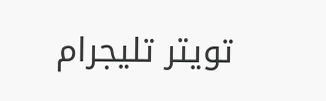تويتر تليجرام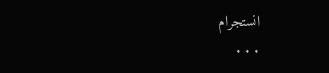انستجرام
. . .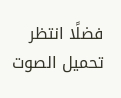فضلًا انتظر تحميل الصوت